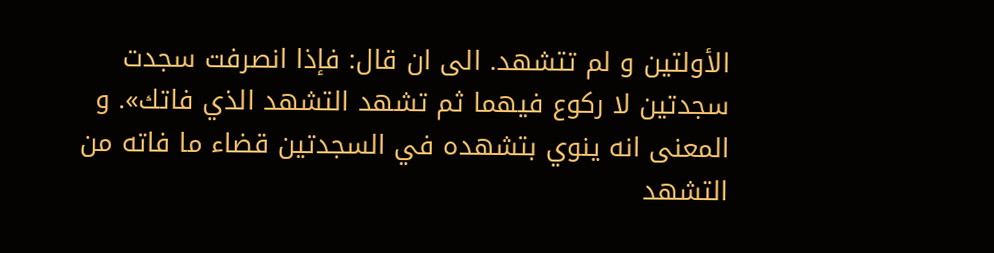الأولتين و لم تتشهد. الى ان قال: فإذا انصرفت سجدت سجدتين لا ركوع فيهما ثم تشهد التشهد الذي فاتك». و المعنى انه ينوي بتشهده في السجدتين قضاء ما فاته من التشهد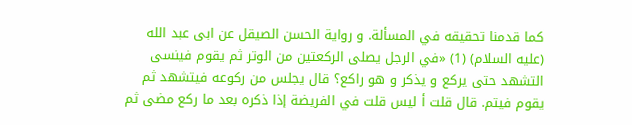كما قدمنا تحقيقه في المسألة. و رواية الحسن الصيقل عن ابى عبد الله (عليه السلام) (1) «في الرجل يصلى الركعتين من الوتر ثم يقوم فينسى التشهد حتى يركع و يذكر و هو راكع؟ قال يجلس من ركوعه فيتشهد ثم يقوم فيتم. قال قلت أ ليس قلت في الفريضة إذا ذكره بعد ما ركع مضى ثم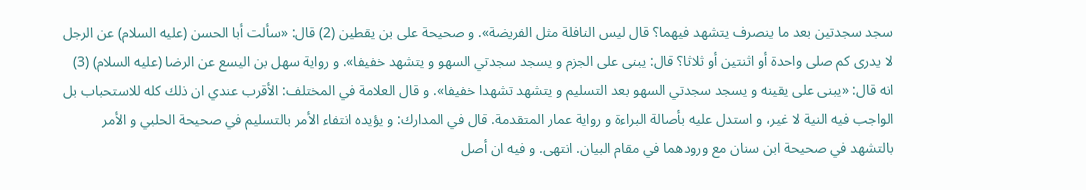سجد سجدتين بعد ما ينصرف يتشهد فيهما؟ قال ليس النافلة مثل الفريضة». و صحيحة على بن يقطين (2) قال: «سألت أبا الحسن (عليه السلام) عن الرجل لا يدرى كم صلى واحدة أو اثنتين أو ثلاثا؟ قال: يبنى على الجزم و يسجد سجدتي السهو و يتشهد خفيفا». و رواية سهل بن اليسع عن الرضا (عليه السلام) (3) انه قال: «يبنى على يقينه و يسجد سجدتي السهو بعد التسليم و يتشهد تشهدا خفيفا». و قال العلامة في المختلف: الأقرب عندي ان ذلك كله للاستحباب بل الواجب فيه النية لا غير، و استدل عليه بأصالة البراءة و رواية عمار المتقدمة. قال في المدارك: و يؤيده انتفاء الأمر بالتسليم في صحيحة الحلبي و الأمر بالتشهد في صحيحة ابن سنان مع ورودهما في مقام البيان. انتهى. و فيه ان أصل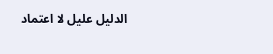الدليل عليل لا اعتماد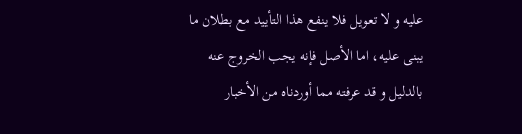عليه و لا تعويل فلا ينفع هذا التأييد مع بطلان ما يبنى عليه، اما الأصل فإنه يجب الخروج عنه بالدليل و قد عرفته مما أوردناه من الأخبار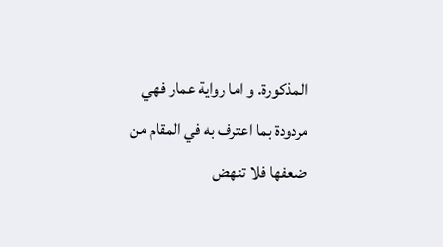المذكورة. و اما رواية عمار فهي مردودة بما اعترف به في المقام من ضعفها فلا تنهض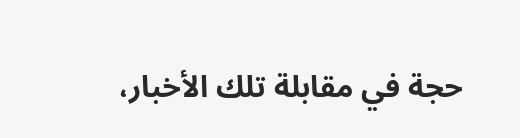حجة في مقابلة تلك الأخبار،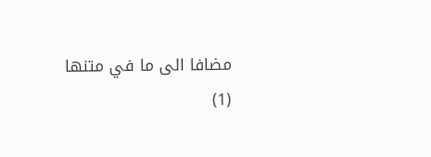مضافا الى ما في متنها
(1)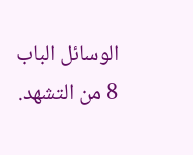الوسائل الباب 8 من التشهد.